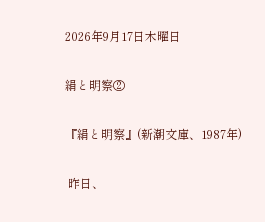2026年9月17日木曜日

絹と明察②

『絹と明察』(新潮文庫、1987年)

 昨日、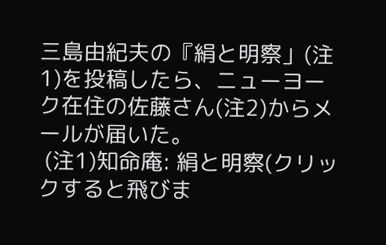三島由紀夫の『絹と明察」(注1)を投稿したら、ニューヨーク在住の佐藤さん(注2)からメールが届いた。
 (注1)知命庵: 絹と明察(クリックすると飛びま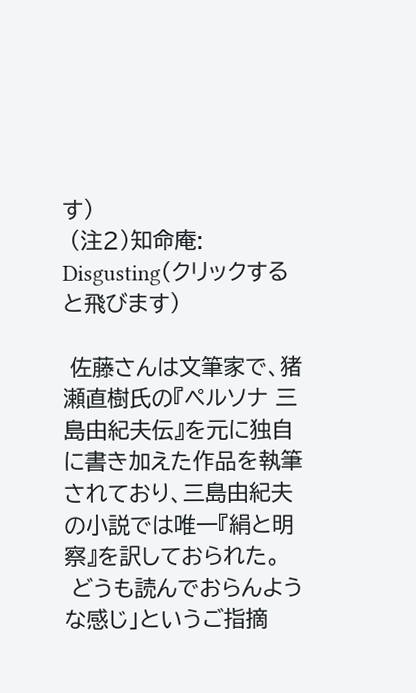す)
 (注2)知命庵: Disgusting(クリックすると飛びます)

 佐藤さんは文筆家で、猪瀬直樹氏の『ペルソナ 三島由紀夫伝』を元に独自に書き加えた作品を執筆されており、三島由紀夫の小説では唯一『絹と明察』を訳しておられた。
 どうも読んでおらんような感じ」というご指摘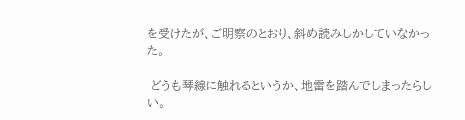を受けたが、ご明察のとおり、斜め読みしかしていなかった。

 どうも琴線に触れるというか、地雷を踏んでしまったらしい。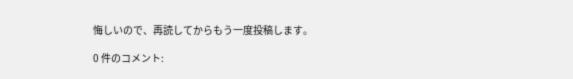悔しいので、再読してからもう一度投稿します。

0 件のコメント: